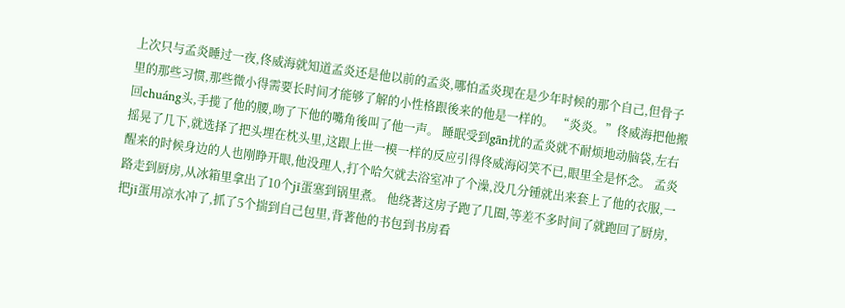上次只与孟炎睡过一夜,佟威海就知道孟炎还是他以前的孟炎,哪怕孟炎现在是少年时候的那个自己,但骨子里的那些习惯,那些微小得需要长时间才能够了解的小性格跟後来的他是一样的。 “炎炎。”佟威海把他搬回chuáng头,手揽了他的腰,吻了下他的嘴角後叫了他一声。 睡眠受到gān扰的孟炎就不耐烦地动脑袋,左右摇晃了几下,就选择了把头埋在枕头里,这跟上世一模一样的反应引得佟威海闷笑不已,眼里全是怀念。 孟炎醒来的时候身边的人也刚睁开眼,他没理人,打个哈欠就去浴室冲了个澡,没几分锺就出来套上了他的衣服,一路走到厨房,从冰箱里拿出了10个jī蛋塞到锅里煮。 他绕著这房子跑了几圈,等差不多时间了就跑回了厨房,把jī蛋用凉水冲了,抓了5个揣到自己包里,背著他的书包到书房看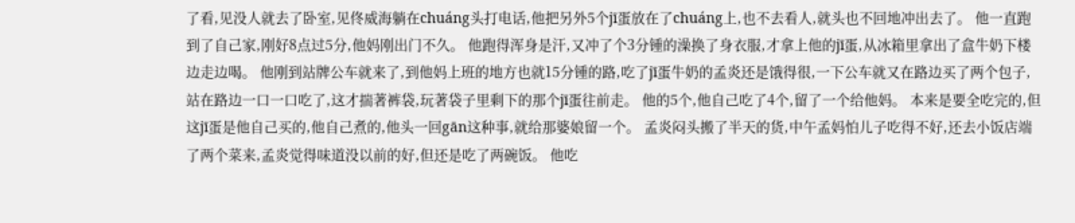了看,见没人就去了卧室,见佟威海躺在chuáng头打电话,他把另外5个jī蛋放在了chuáng上,也不去看人,就头也不回地冲出去了。 他一直跑到了自己家,刚好8点过5分,他妈刚出门不久。 他跑得浑身是汗,又冲了个3分锺的澡换了身衣服,才拿上他的jī蛋,从冰箱里拿出了盒牛奶下楼边走边喝。 他刚到站牌公车就来了,到他妈上班的地方也就15分锺的路,吃了jī蛋牛奶的孟炎还是饿得很,一下公车就又在路边买了两个包子,站在路边一口一口吃了,这才揣著裤袋,玩著袋子里剩下的那个jī蛋往前走。 他的5个,他自己吃了4个,留了一个给他妈。 本来是要全吃完的,但这jī蛋是他自己买的,他自己煮的,他头一回gān这种事,就给那婆娘留一个。 孟炎闷头搬了半天的货,中午孟妈怕儿子吃得不好,还去小饭店端了两个菜来,孟炎觉得味道没以前的好,但还是吃了两碗饭。 他吃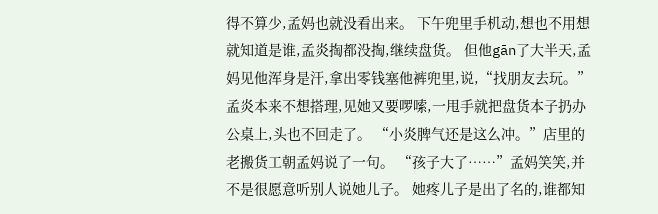得不算少,孟妈也就没看出来。 下午兜里手机动,想也不用想就知道是谁,孟炎掏都没掏,继续盘货。 但他gān了大半天,孟妈见他浑身是汗,拿出零钱塞他裤兜里,说,“找朋友去玩。” 孟炎本来不想搭理,见她又要啰嗦,一甩手就把盘货本子扔办公桌上,头也不回走了。 “小炎脾气还是这么冲。”店里的老搬货工朝孟妈说了一句。 “孩子大了……”孟妈笑笑,并不是很愿意听别人说她儿子。 她疼儿子是出了名的,谁都知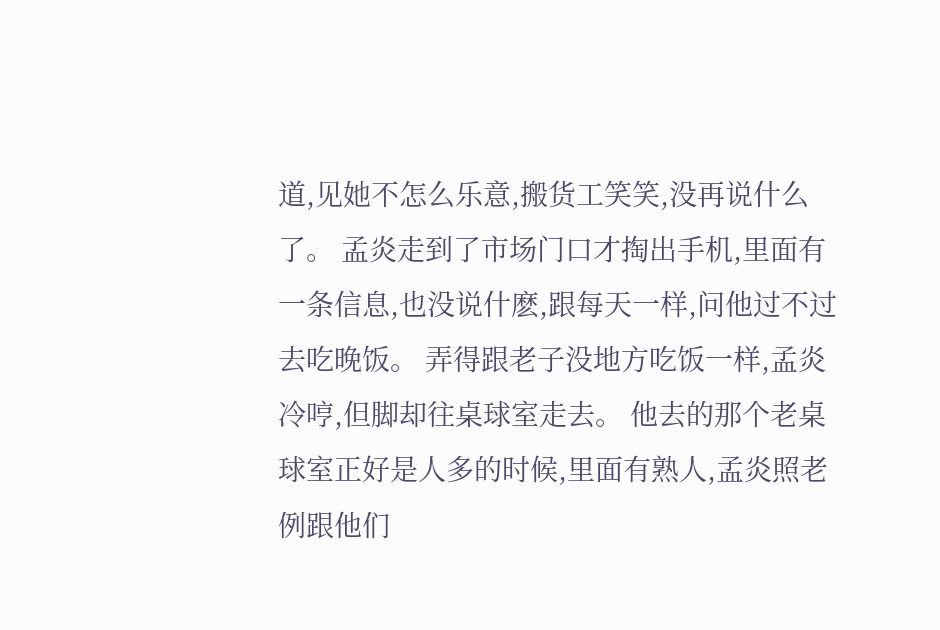道,见她不怎么乐意,搬货工笑笑,没再说什么了。 孟炎走到了市场门口才掏出手机,里面有一条信息,也没说什麽,跟每天一样,问他过不过去吃晚饭。 弄得跟老子没地方吃饭一样,孟炎冷哼,但脚却往桌球室走去。 他去的那个老桌球室正好是人多的时候,里面有熟人,孟炎照老例跟他们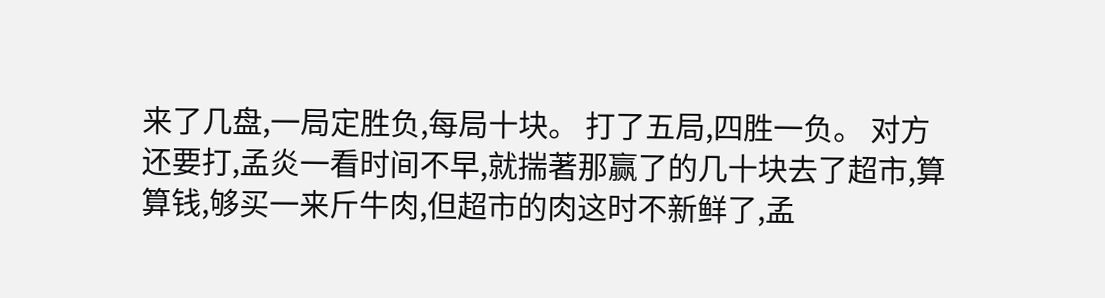来了几盘,一局定胜负,每局十块。 打了五局,四胜一负。 对方还要打,孟炎一看时间不早,就揣著那赢了的几十块去了超市,算算钱,够买一来斤牛肉,但超市的肉这时不新鲜了,孟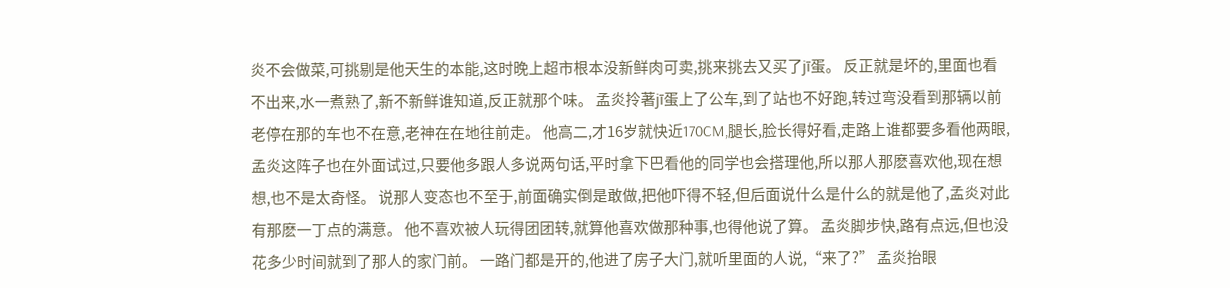炎不会做菜,可挑剔是他天生的本能,这时晚上超市根本没新鲜肉可卖,挑来挑去又买了jī蛋。 反正就是坏的,里面也看不出来,水一煮熟了,新不新鲜谁知道,反正就那个味。 孟炎拎著jī蛋上了公车,到了站也不好跑,转过弯没看到那辆以前老停在那的车也不在意,老神在在地往前走。 他高二,才16岁就快近170CM,腿长,脸长得好看,走路上谁都要多看他两眼,孟炎这阵子也在外面试过,只要他多跟人多说两句话,平时拿下巴看他的同学也会搭理他,所以那人那麽喜欢他,现在想想,也不是太奇怪。 说那人变态也不至于,前面确实倒是敢做,把他吓得不轻,但后面说什么是什么的就是他了,孟炎对此有那麽一丁点的满意。 他不喜欢被人玩得团团转,就算他喜欢做那种事,也得他说了算。 孟炎脚步快,路有点远,但也没花多少时间就到了那人的家门前。 一路门都是开的,他进了房子大门,就听里面的人说,“来了?” 孟炎抬眼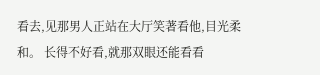看去,见那男人正站在大厅笑著看他,目光柔和。 长得不好看,就那双眼还能看看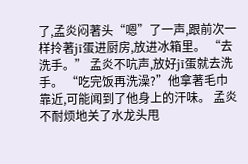了,孟炎闷著头“嗯”了一声,跟前次一样拎著jī蛋进厨房,放进冰箱里。 “去洗手。” 孟炎不吭声,放好jī蛋就去洗手。 “吃完饭再洗澡?”他拿著毛巾靠近,可能闻到了他身上的汗味。 孟炎不耐烦地关了水龙头甩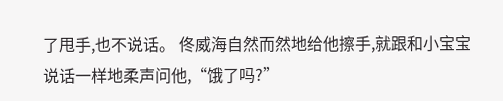了甩手,也不说话。 佟威海自然而然地给他擦手,就跟和小宝宝说话一样地柔声问他,“饿了吗?”